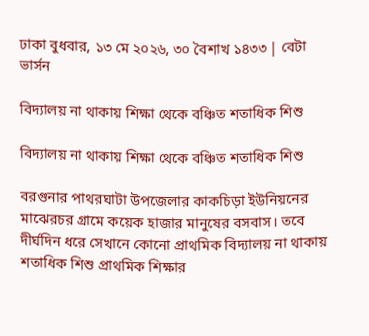ঢাকা বুধবার, ১৩ মে ২০২৬, ৩০ বৈশাখ ১৪৩৩ | বেটা ভার্সন

বিদ্যালয় না থাকায় শিক্ষা থেকে বঞ্চিত শতাধিক শিশু

বিদ্যালয় না থাকায় শিক্ষা থেকে বঞ্চিত শতাধিক শিশু

বরগুনার পাথরঘাটা উপজেলার কাকচিড়া ইউনিয়নের মাঝেরচর গ্রামে কয়েক হাজার মানুষের বসবাস। তবে দীর্ঘদিন ধরে সেখানে কোনো প্রাথমিক বিদ্যালয় না থাকায় শতাধিক শিশু প্রাথমিক শিক্ষার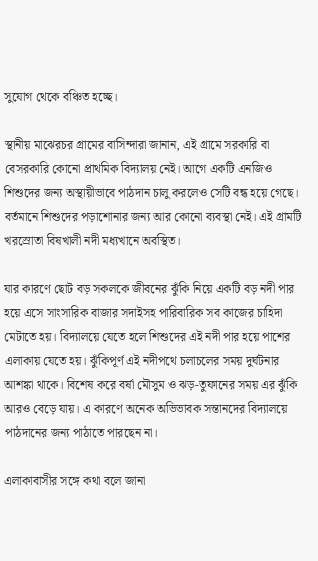সুযোগ থেকে বঞ্চিত হচ্ছে।

স্থানীয় মাঝেরচর গ্রামের বাসিন্দারা জানান, এই গ্রামে সরকারি বা বেসরকারি কোনো প্রাথমিক বিদ্যালয় নেই। আগে একটি এনজিও শিশুদের জন্য অস্থায়ীভাবে পাঠদান চালু করলেও সেটি বন্ধ হয়ে গেছে। বর্তমানে শিশুদের পড়াশোনার জন্য আর কোনো ব্যবস্থা নেই। এই গ্রামটি খরস্রোতা বিষখালী নদী মধ্যখানে অবস্থিত।

যার কারণে ছোট বড় সকলকে জীবনের ঝুঁকি নিয়ে একটি বড় নদী পার হয়ে এসে সাংসারিক বাজার সদাইসহ পারিবারিক সব কাজের চাহিদা মেটাতে হয়। বিদ্যালয়ে যেতে হলে শিশুদের এই নদী পার হয়ে পাশের এলাকায় যেতে হয়। ঝুঁকিপূর্ণ এই নদীপথে চলাচলের সময় দুর্ঘটনার আশঙ্কা থাকে। বিশেষ করে বর্ষা মৌসুম ও ঝড়-তুফানের সময় এর ঝুঁকি আরও বেড়ে যায়। এ কারণে অনেক অভিভাবক সন্তানদের বিদ্যালয়ে পাঠদানের জন্য পাঠাতে পারছেন না।

এলাকাবাসীর সঙ্গে কথা বলে জানা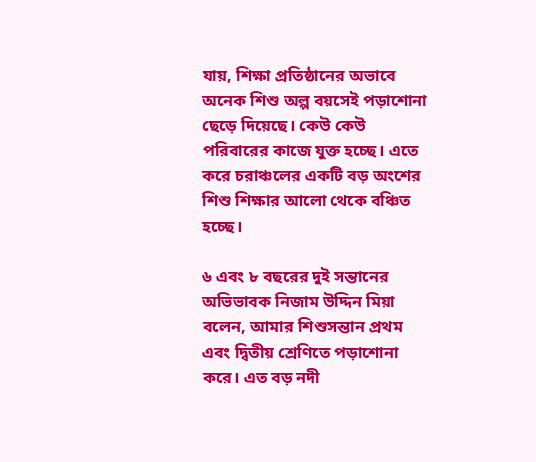যায়, শিক্ষা প্রতিষ্ঠানের অভাবে অনেক শিশু অল্প বয়সেই পড়াশোনা ছেড়ে দিয়েছে। কেউ কেউ পরিবারের কাজে যুক্ত হচ্ছে। এতে করে চরাঞ্চলের একটি বড় অংশের শিশু শিক্ষার আলো থেকে বঞ্চিত হচ্ছে।

৬ এবং ৮ বছরের দুই সন্তানের অভিভাবক নিজাম উদ্দিন মিয়া বলেন, আমার শিশুসন্তান প্রথম এবং দ্বিতীয় শ্রেণিতে পড়াশোনা করে। এত বড় নদী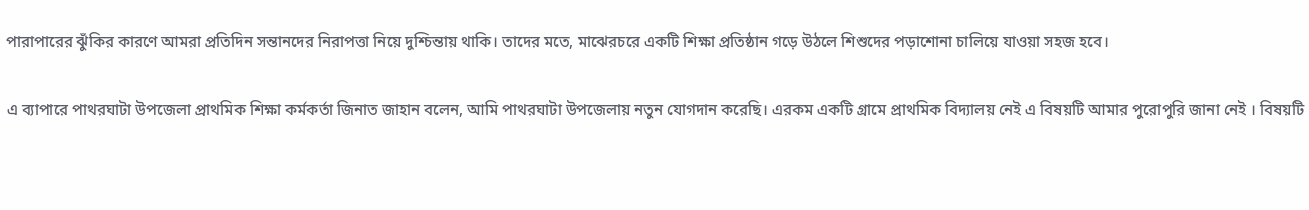পারাপারের ঝুঁকির কারণে আমরা প্রতিদিন সন্তানদের নিরাপত্তা নিয়ে দুশ্চিন্তায় থাকি। তাদের মতে, মাঝেরচরে একটি শিক্ষা প্রতিষ্ঠান গড়ে উঠলে শিশুদের পড়াশোনা চালিয়ে যাওয়া সহজ হবে।

এ ব্যাপারে পাথরঘাটা উপজেলা প্রাথমিক শিক্ষা কর্মকর্তা জিনাত জাহান বলেন, আমি পাথরঘাটা উপজেলায় নতুন যোগদান করেছি। এরকম একটি গ্রামে প্রাথমিক বিদ্যালয় নেই এ বিষয়টি আমার পুরোপুরি জানা নেই । বিষয়টি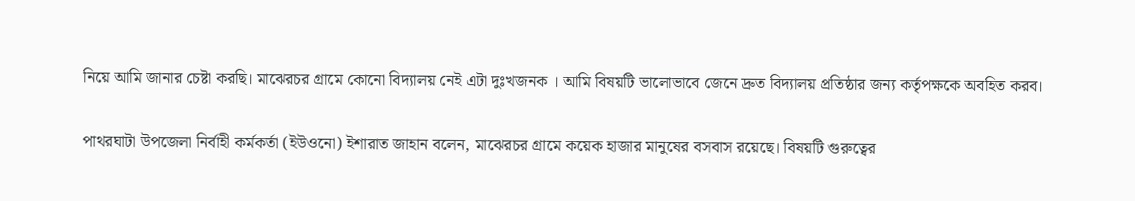নিয়ে আমি জানার চেষ্টা করছি। মাঝেরচর গ্রামে কোনো বিদ্যালয় নেই এটা দুঃখজনক । আমি বিষয়টি ভালোভাবে জেনে দ্রুত বিদ্যালয় প্রতিষ্ঠার জন্য কর্তৃপক্ষকে অবহিত করব।

পাথরঘাটা উপজেলা নির্বাহী কর্মকর্তা (ইউওনো) ইশারাত জাহান বলেন, মাঝেরচর গ্রামে কয়েক হাজার মানুষের বসবাস রয়েছে। বিষয়টি গুরুত্বের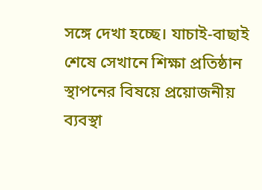সঙ্গে দেখা হচ্ছে। যাচাই-বাছাই শেষে সেখানে শিক্ষা প্রতিষ্ঠান স্থাপনের বিষয়ে প্রয়োজনীয় ব্যবস্থা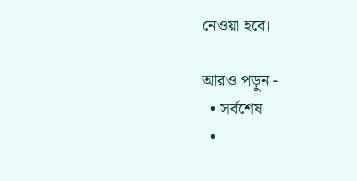নেওয়া হবে।

আরও পড়ুন -
  • সর্বশেষ
  •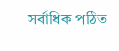সর্বাধিক পঠিত